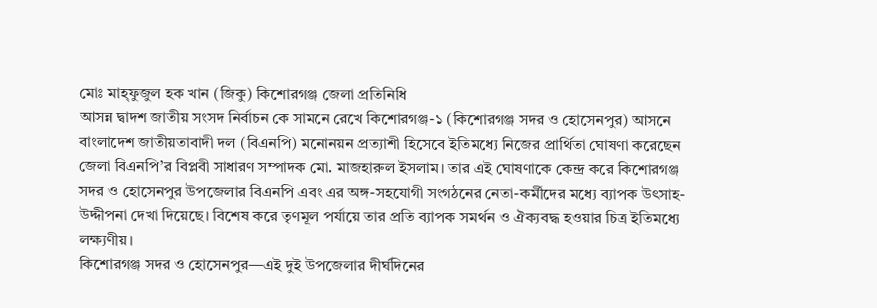মোঃ মাহ্ফুজুল হক খান (জিকু) কিশোরগঞ্জ জেলা প্রতিনিধি
আসন্ন দ্বাদশ জাতীয় সংসদ নির্বাচন কে সামনে রেখে কিশোরগঞ্জ-১ (কিশোরগঞ্জ সদর ও হোসেনপুর) আসনে বাংলাদেশ জাতীয়তাবাদী দল (বিএনপি) মনোনয়ন প্রত্যাশী হিসেবে ইতিমধ্যে নিজের প্রার্থিতা ঘোষণা করেছেন জেলা বিএনপি’র বিপ্লবী সাধারণ সম্পাদক মো. মাজহারুল ইসলাম। তার এই ঘোষণাকে কেন্দ্র করে কিশোরগঞ্জ সদর ও হোসেনপুর উপজেলার বিএনপি এবং এর অঙ্গ-সহযোগী সংগঠনের নেতা-কর্মীদের মধ্যে ব্যাপক উৎসাহ-উদ্দীপনা দেখা দিয়েছে। বিশেষ করে তৃণমূল পর্যায়ে তার প্রতি ব্যাপক সমর্থন ও ঐক্যবদ্ধ হওয়ার চিত্র ইতিমধ্যে লক্ষ্যণীয়।
কিশোরগঞ্জ সদর ও হোসেনপুর—এই দুই উপজেলার দীর্ঘদিনের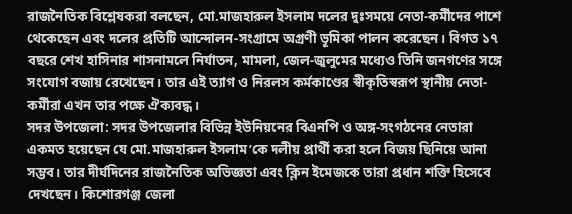রাজনৈতিক বিশ্লেষকরা বলছেন, মো.মাজহারুল ইসলাম দলের দুঃসময়ে নেতা-কর্মীদের পাশে থেকেছেন এবং দলের প্রতিটি আন্দোলন-সংগ্রামে অগ্রণী ভূমিকা পালন করেছেন। বিগত ১৭ বছরে শেখ হাসিনার শাসনামলে নির্যাতন, মামলা, জেল-জুলুমের মধ্যেও তিনি জনগণের সঙ্গে সংযোগ বজায় রেখেছেন। তার এই ত্যাগ ও নিরলস কর্মকাণ্ডের স্বীকৃতিস্বরূপ স্থানীয় নেতা-কর্মীরা এখন তার পক্ষে ঐক্যবদ্ধ।
সদর উপজেলা: সদর উপজেলার বিভিন্ন ইউনিয়নের বিএনপি ও অঙ্গ-সংগঠনের নেতারা একমত হয়েছেন যে মো.মাজহারুল ইসলাম’কে দলীয় প্রার্থী করা হলে বিজয় ছিনিয়ে আনা সম্ভব। তার দীর্ঘদিনের রাজনৈতিক অভিজ্ঞতা এবং ক্লিন ইমেজকে তারা প্রধান শক্তি হিসেবে দেখছেন। কিশোরগঞ্জ জেলা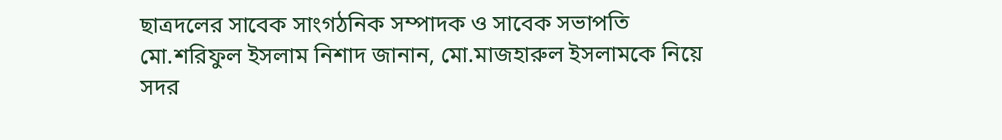ছাত্রদলের সাবেক সাংগঠনিক সম্পাদক ও সাবেক সভাপতি মো.শরিফুল ইসলাম নিশাদ জানান, মো.মাজহারুল ইসলামকে নিয়ে সদর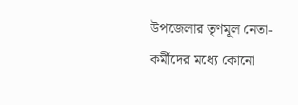উপজেলার তৃণমূল নেতা-কর্মীদের মধ্যে কোনো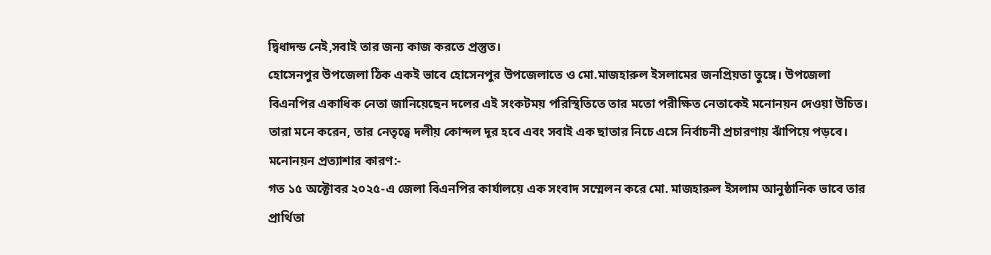দ্বিধাদন্ড নেই,সবাই তার জন্য কাজ করতে প্রস্তুত।
হোসেনপুর উপজেলা ঠিক একই ভাবে হোসেনপুর উপজেলাতে ও মো.মাজহারুল ইসলামের জনপ্রিয়তা তুঙ্গে। উপজেলা বিএনপির একাধিক নেতা জানিয়েছেন দলের এই সংকটময় পরিস্থিতিতে তার মতো পরীক্ষিত নেতাকেই মনোনয়ন দেওয়া উচিত। তারা মনে করেন, তার নেতৃত্বে দলীয় কোন্দল দূর হবে এবং সবাই এক ছাতার নিচে এসে নির্বাচনী প্রচারণায় ঝাঁপিয়ে পড়বে।
মনোনয়ন প্রত্যাশার কারণ:-
গত ১৫ অক্টোবর ২০২৫-এ জেলা বিএনপির কার্যালয়ে এক সংবাদ সম্মেলন করে মো. মাজহারুল ইসলাম আনুষ্ঠানিক ভাবে তার প্রার্থিতা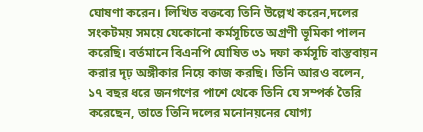ঘোষণা করেন। লিখিত বক্তব্যে তিনি উল্লেখ করেন,দলের সংকটময় সময়ে যেকোনো কর্মসূচিতে অগ্রণী ভূমিকা পালন করেছি। বর্তমানে বিএনপি ঘোষিত ৩১ দফা কর্মসূচি বাস্তবায়ন করার দৃঢ় অঙ্গীকার নিয়ে কাজ করছি। তিনি আরও বলেন, ১৭ বছর ধরে জনগণের পাশে থেকে তিনি যে সম্পর্ক তৈরি করেছেন, তাতে তিনি দলের মনোনয়নের যোগ্য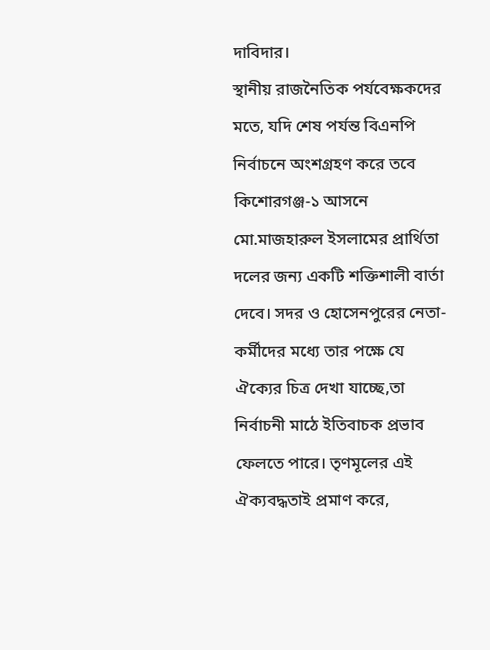দাবিদার।
স্থানীয় রাজনৈতিক পর্যবেক্ষকদের মতে, যদি শেষ পর্যন্ত বিএনপি নির্বাচনে অংশগ্রহণ করে তবে কিশোরগঞ্জ-১ আসনে মো.মাজহারুল ইসলামের প্রার্থিতা দলের জন্য একটি শক্তিশালী বার্তা দেবে। সদর ও হোসেনপুরের নেতা-কর্মীদের মধ্যে তার পক্ষে যে ঐক্যের চিত্র দেখা যাচ্ছে,তা নির্বাচনী মাঠে ইতিবাচক প্রভাব ফেলতে পারে। তৃণমূলের এই ঐক্যবদ্ধতাই প্রমাণ করে,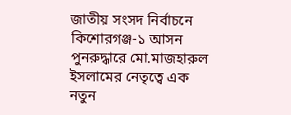জাতীয় সংসদ নির্বাচনে কিশোরগঞ্জ-১ আসন পুনরুদ্ধারে মো.মাজহারুল ইসলামের নেতৃত্বে এক নতুন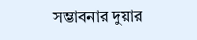সম্ভাবনার দুয়ার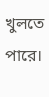খুলতে পারে।